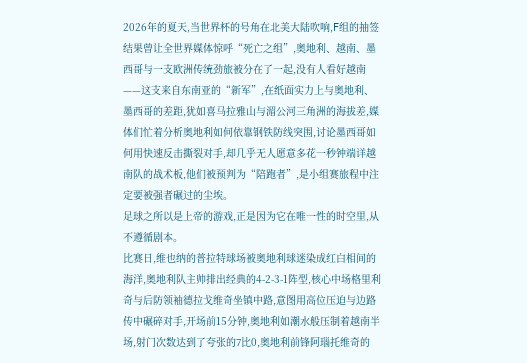2026年的夏天,当世界杯的号角在北美大陆吹响,F组的抽签结果曾让全世界媒体惊呼“死亡之组”,奥地利、越南、墨西哥与一支欧洲传统劲旅被分在了一起,没有人看好越南——这支来自东南亚的“新军”,在纸面实力上与奥地利、墨西哥的差距,犹如喜马拉雅山与湄公河三角洲的海拔差,媒体们忙着分析奥地利如何依靠钢铁防线突围,讨论墨西哥如何用快速反击撕裂对手,却几乎无人愿意多花一秒钟端详越南队的战术板,他们被预判为“陪跑者”,是小组赛旅程中注定要被强者碾过的尘埃。
足球之所以是上帝的游戏,正是因为它在唯一性的时空里,从不遵循剧本。
比赛日,维也纳的普拉特球场被奥地利球迷染成红白相间的海洋,奥地利队主帅排出经典的4-2-3-1阵型,核心中场格里利奇与后防领袖德拉戈维奇坐镇中路,意图用高位压迫与边路传中碾碎对手,开场前15分钟,奥地利如潮水般压制着越南半场,射门次数达到了夸张的7比0,奥地利前锋阿瑙托维奇的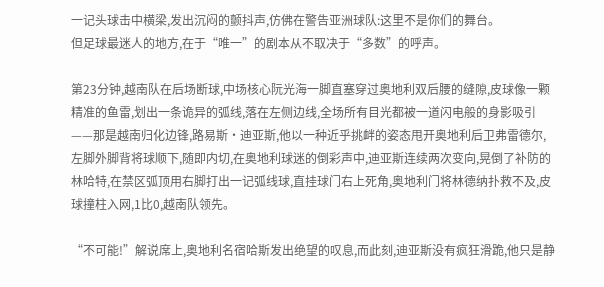一记头球击中横梁,发出沉闷的颤抖声,仿佛在警告亚洲球队:这里不是你们的舞台。
但足球最迷人的地方,在于“唯一”的剧本从不取决于“多数”的呼声。

第23分钟,越南队在后场断球,中场核心阮光海一脚直塞穿过奥地利双后腰的缝隙,皮球像一颗精准的鱼雷,划出一条诡异的弧线,落在左侧边线,全场所有目光都被一道闪电般的身影吸引——那是越南归化边锋,路易斯·迪亚斯,他以一种近乎挑衅的姿态甩开奥地利后卫弗雷德尔,左脚外脚背将球顺下,随即内切,在奥地利球迷的倒彩声中,迪亚斯连续两次变向,晃倒了补防的林哈特,在禁区弧顶用右脚打出一记弧线球,直挂球门右上死角,奥地利门将林德纳扑救不及,皮球撞柱入网,1比0,越南队领先。

“不可能!”解说席上,奥地利名宿哈斯发出绝望的叹息,而此刻,迪亚斯没有疯狂滑跪,他只是静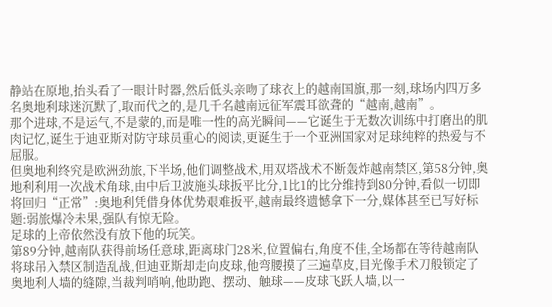静站在原地,抬头看了一眼计时器,然后低头亲吻了球衣上的越南国旗,那一刻,球场内四万多名奥地利球迷沉默了,取而代之的,是几千名越南远征军震耳欲聋的“越南,越南”。
那个进球,不是运气,不是蒙的,而是唯一性的高光瞬间——它诞生于无数次训练中打磨出的肌肉记忆,诞生于迪亚斯对防守球员重心的阅读,更诞生于一个亚洲国家对足球纯粹的热爱与不屈服。
但奥地利终究是欧洲劲旅,下半场,他们调整战术,用双塔战术不断轰炸越南禁区,第58分钟,奥地利利用一次战术角球,由中后卫波施头球扳平比分,1比1的比分维持到80分钟,看似一切即将回归“正常”:奥地利凭借身体优势艰难扳平,越南最终遗憾拿下一分,媒体甚至已写好标题:弱旅爆冷未果,强队有惊无险。
足球的上帝依然没有放下他的玩笑。
第89分钟,越南队获得前场任意球,距离球门28米,位置偏右,角度不佳,全场都在等待越南队将球吊入禁区制造乱战,但迪亚斯却走向皮球,他弯腰摸了三遍草皮,目光像手术刀般锁定了奥地利人墙的缝隙,当裁判哨响,他助跑、摆动、触球——皮球飞跃人墙,以一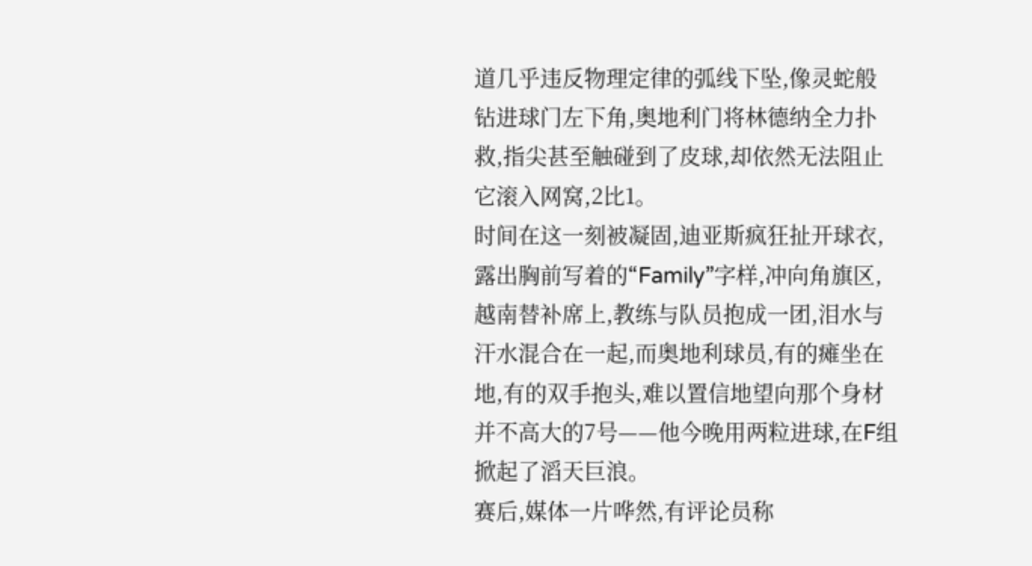道几乎违反物理定律的弧线下坠,像灵蛇般钻进球门左下角,奥地利门将林德纳全力扑救,指尖甚至触碰到了皮球,却依然无法阻止它滚入网窝,2比1。
时间在这一刻被凝固,迪亚斯疯狂扯开球衣,露出胸前写着的“Family”字样,冲向角旗区,越南替补席上,教练与队员抱成一团,泪水与汗水混合在一起,而奥地利球员,有的瘫坐在地,有的双手抱头,难以置信地望向那个身材并不高大的7号——他今晚用两粒进球,在F组掀起了滔天巨浪。
赛后,媒体一片哗然,有评论员称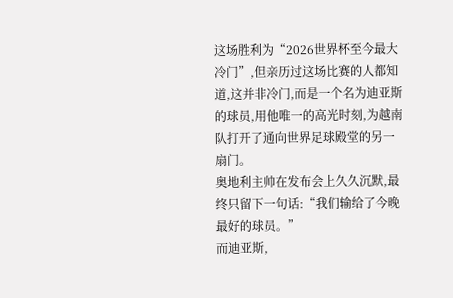这场胜利为“2026世界杯至今最大冷门”,但亲历过这场比赛的人都知道,这并非冷门,而是一个名为迪亚斯的球员,用他唯一的高光时刻,为越南队打开了通向世界足球殿堂的另一扇门。
奥地利主帅在发布会上久久沉默,最终只留下一句话:“我们输给了今晚最好的球员。”
而迪亚斯,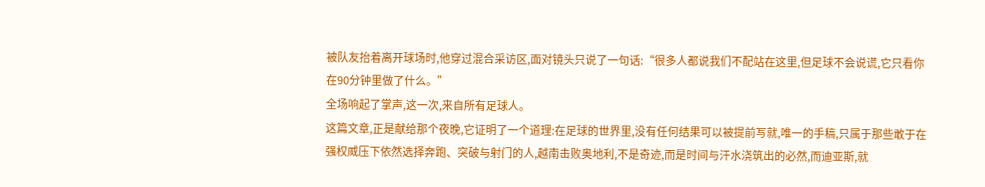被队友抬着离开球场时,他穿过混合采访区,面对镜头只说了一句话:“很多人都说我们不配站在这里,但足球不会说谎,它只看你在90分钟里做了什么。”
全场响起了掌声,这一次,来自所有足球人。
这篇文章,正是献给那个夜晚,它证明了一个道理:在足球的世界里,没有任何结果可以被提前写就,唯一的手稿,只属于那些敢于在强权威压下依然选择奔跑、突破与射门的人,越南击败奥地利,不是奇迹,而是时间与汗水浇筑出的必然,而迪亚斯,就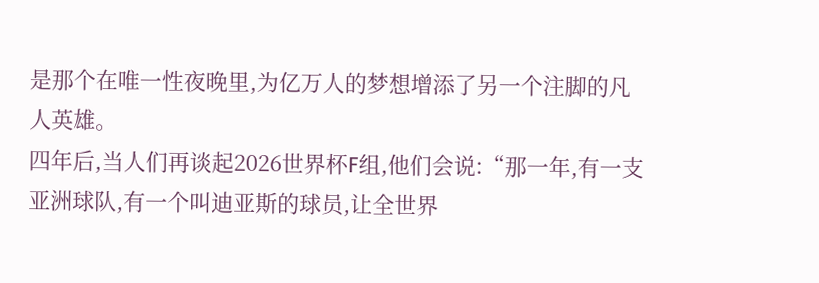是那个在唯一性夜晚里,为亿万人的梦想增添了另一个注脚的凡人英雄。
四年后,当人们再谈起2026世界杯F组,他们会说:“那一年,有一支亚洲球队,有一个叫迪亚斯的球员,让全世界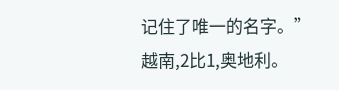记住了唯一的名字。”
越南,2比1,奥地利。